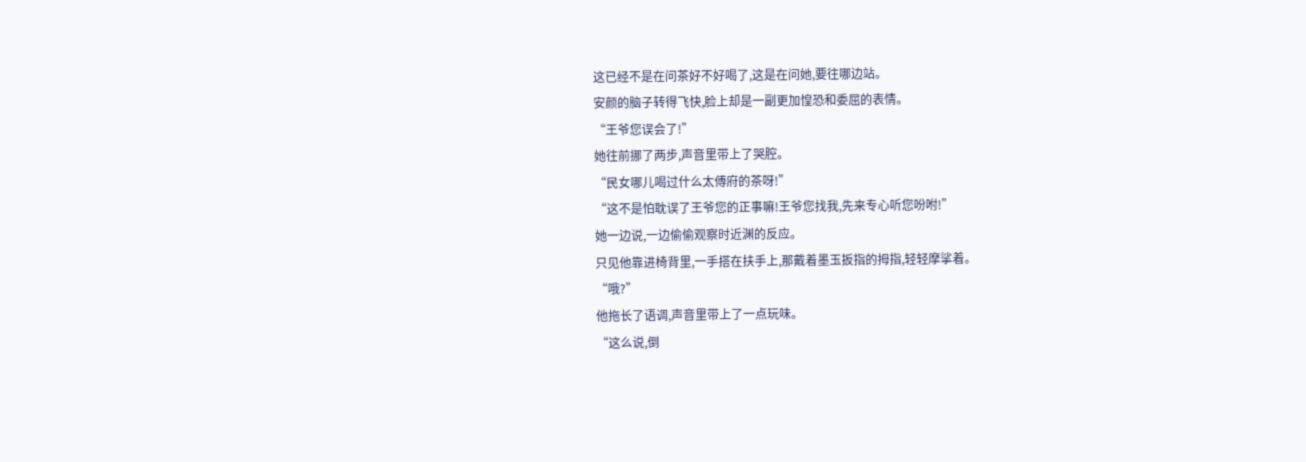这已经不是在问茶好不好喝了,这是在问她,要往哪边站。
安颜的脑子转得飞快,脸上却是一副更加惶恐和委屈的表情。
“王爷您误会了!”
她往前挪了两步,声音里带上了哭腔。
“民女哪儿喝过什么太傅府的茶呀!”
“这不是怕耽误了王爷您的正事嘛!王爷您找我,先来专心听您吩咐!”
她一边说,一边偷偷观察时近渊的反应。
只见他靠进椅背里,一手搭在扶手上,那戴着墨玉扳指的拇指,轻轻摩挲着。
“哦?”
他拖长了语调,声音里带上了一点玩味。
“这么说,倒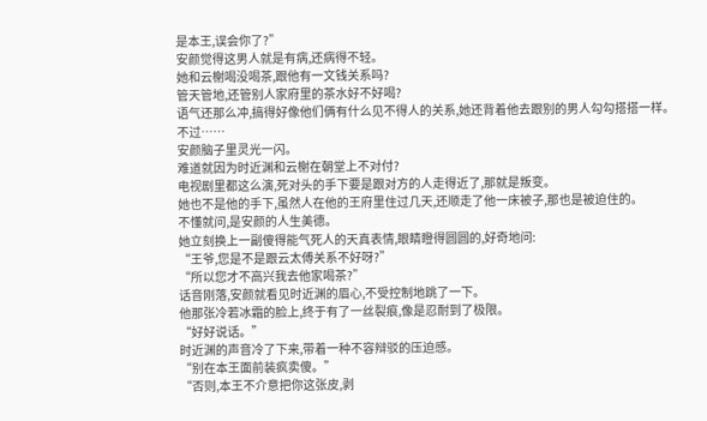是本王,误会你了?”
安颜觉得这男人就是有病,还病得不轻。
她和云榭喝没喝茶,跟他有一文钱关系吗?
管天管地,还管别人家府里的茶水好不好喝?
语气还那么冲,搞得好像他们俩有什么见不得人的关系,她还背着他去跟别的男人勾勾搭搭一样。
不过……
安颜脑子里灵光一闪。
难道就因为时近渊和云榭在朝堂上不对付?
电视剧里都这么演,死对头的手下要是跟对方的人走得近了,那就是叛变。
她也不是他的手下,虽然人在他的王府里住过几天,还顺走了他一床被子,那也是被迫住的。
不懂就问,是安颜的人生美德。
她立刻换上一副傻得能气死人的天真表情,眼睛瞪得圆圆的,好奇地问:
“王爷,您是不是跟云太傅关系不好呀?”
“所以您才不高兴我去他家喝茶?”
话音刚落,安颜就看见时近渊的眉心,不受控制地跳了一下。
他那张冷若冰霜的脸上,终于有了一丝裂痕,像是忍耐到了极限。
“好好说话。”
时近渊的声音冷了下来,带着一种不容辩驳的压迫感。
“别在本王面前装疯卖傻。”
“否则,本王不介意把你这张皮,剥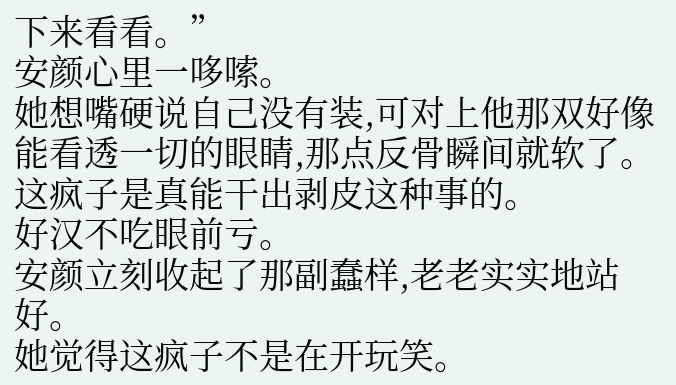下来看看。”
安颜心里一哆嗦。
她想嘴硬说自己没有装,可对上他那双好像能看透一切的眼睛,那点反骨瞬间就软了。
这疯子是真能干出剥皮这种事的。
好汉不吃眼前亏。
安颜立刻收起了那副蠢样,老老实实地站好。
她觉得这疯子不是在开玩笑。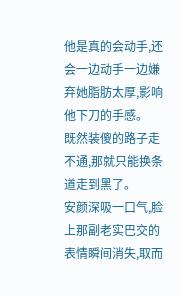他是真的会动手,还会一边动手一边嫌弃她脂肪太厚,影响他下刀的手感。
既然装傻的路子走不通,那就只能换条道走到黑了。
安颜深吸一口气,脸上那副老实巴交的表情瞬间消失,取而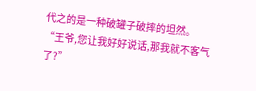代之的是一种破罐子破摔的坦然。
“王爷,您让我好好说话,那我就不客气了?”